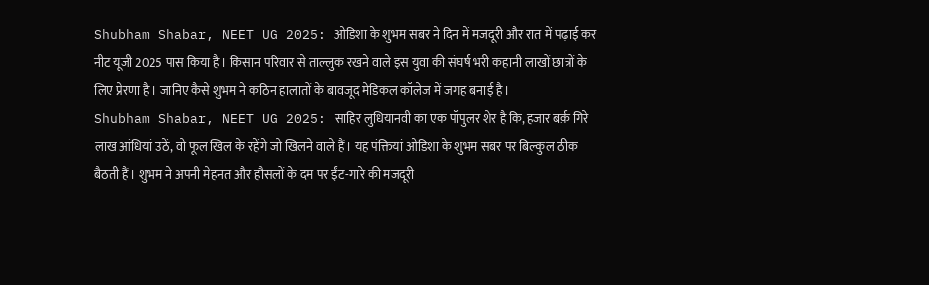Shubham Shabar, NEET UG 2025: ओडिशा के शुभम सबर ने दिन में मजदूरी और रात में पढ़ाई कर नीट यूजी 2025 पास किया है। किसान परिवार से ताल्लुक रखने वाले इस युवा की संघर्ष भरी कहानी लाखों छात्रों के लिए प्रेरणा है। जानिए कैसे शुभम ने कठिन हालातों के बावजूद मेडिकल कॉलेज में जगह बनाई है।
Shubham Shabar, NEET UG 2025: साहिर लुधियानवी का एक पॉपुलर शेर है कि, हजार बर्क़ गिरे लाख आंधियां उठें, वो फूल खिल के रहेंगे जो खिलने वाले हैं। यह पंक्तियां ओडिशा के शुभम सबर पर बिल्कुल ठीक बैठती हैं। शुभम ने अपनी मेहनत और हौसलों के दम पर ईंट-गारे की मजदूरी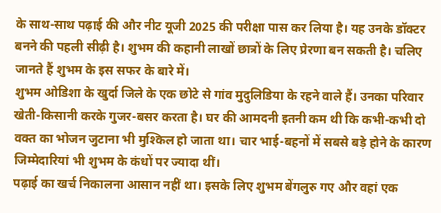के साथ-साथ पढ़ाई की और नीट यूजी 2025 की परीक्षा पास कर लिया है। यह उनके डॉक्टर बनने की पहली सीढ़ी है। शुभम की कहानी लाखों छात्रों के लिए प्रेरणा बन सकती है। चलिए जानते हैं शुभम के इस सफर के बारे में।
शुभम ओडिशा के खुर्दा जिले के एक छोटे से गांव मुदुलिडिया के रहने वाले हैं। उनका परिवार खेती-किसानी करके गुजर-बसर करता है। घर की आमदनी इतनी कम थी कि कभी-कभी दो वक्त का भोजन जुटाना भी मुश्किल हो जाता था। चार भाई-बहनों में सबसे बड़े होने के कारण जिम्मेदारियां भी शुभम के कंधों पर ज्यादा थीं।
पढ़ाई का खर्च निकालना आसान नहीं था। इसके लिए शुभम बेंगलुरु गए और वहां एक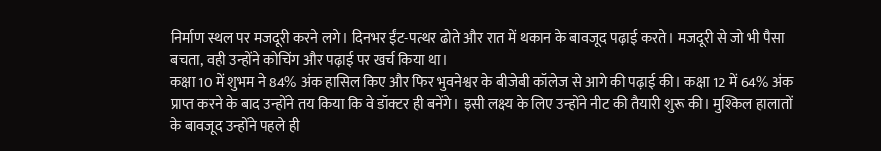निर्माण स्थल पर मजदूरी करने लगे। दिनभर ईंट-पत्थर ढोते और रात में थकान के बावजूद पढ़ाई करते। मजदूरी से जो भी पैसा बचता, वही उन्होंने कोचिंग और पढ़ाई पर खर्च किया था।
कक्षा 10 में शुभम ने 84% अंक हासिल किए और फिर भुवनेश्वर के बीजेबी कॉलेज से आगे की पढ़ाई की। कक्षा 12 में 64% अंक प्राप्त करने के बाद उन्होंने तय किया कि वे डॉक्टर ही बनेंगे। इसी लक्ष्य के लिए उन्होंने नीट की तैयारी शुरू की। मुश्किल हालातों के बावजूद उन्होंने पहले ही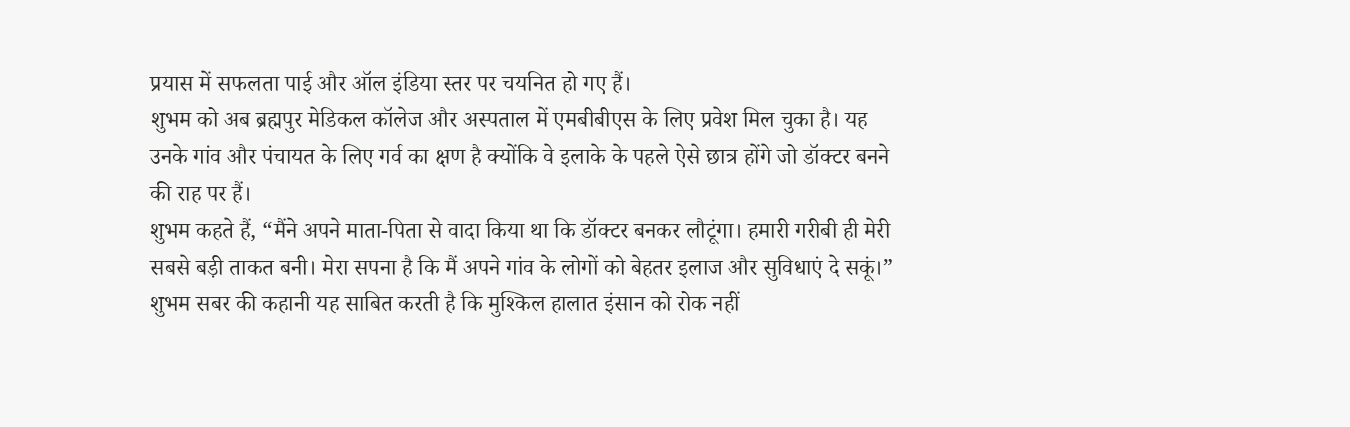प्रयास में सफलता पाई और ऑल इंडिया स्तर पर चयनित हो गए हैं।
शुभम को अब ब्रह्मपुर मेडिकल कॉलेज और अस्पताल में एमबीबीएस के लिए प्रवेश मिल चुका है। यह उनके गांव और पंचायत के लिए गर्व का क्षण है क्योंकि वे इलाके के पहले ऐसे छात्र होंगे जो डॉक्टर बनने की राह पर हैं।
शुभम कहते हैं, “मैंने अपने माता-पिता से वादा किया था कि डॉक्टर बनकर लौटूंगा। हमारी गरीबी ही मेरी सबसे बड़ी ताकत बनी। मेरा सपना है कि मैं अपने गांव के लोगों को बेहतर इलाज और सुविधाएं दे सकूं।”
शुभम सबर की कहानी यह साबित करती है कि मुश्किल हालात इंसान को रोक नहीं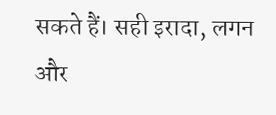सकते हैं। सही इरादा, लगन और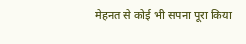मेहनत से कोई भी सपना पूरा किया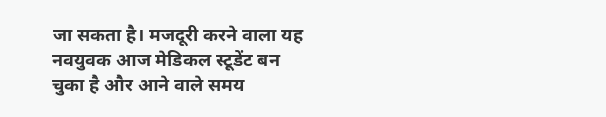जा सकता है। मजदूरी करने वाला यह नवयुवक आज मेडिकल स्टूडेंट बन चुका है और आने वाले समय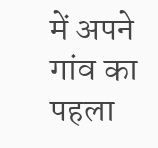में अपने गांव का पहला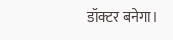डॉक्टर बनेगा।